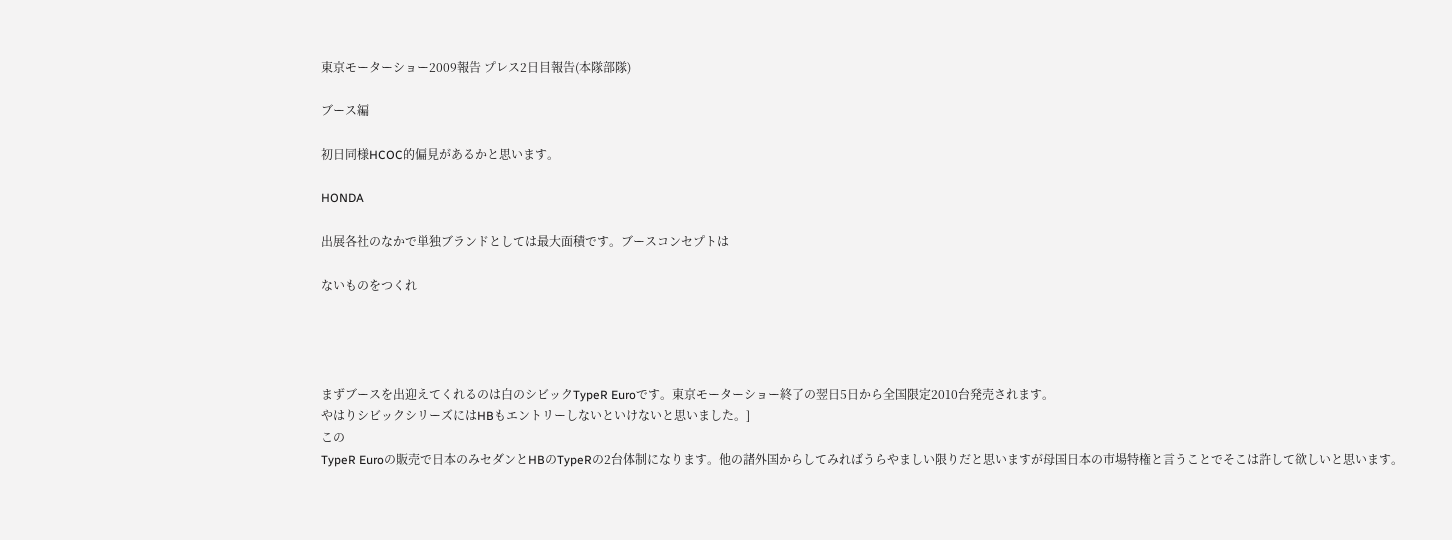東京モーターショー2009報告 プレス2日目報告(本隊部隊)

ブース編

初日同様HCOC的偏見があるかと思います。

HONDA

出展各社のなかで単独ブランドとしては最大面積です。ブースコンセプトは

ないものをつくれ




まずブースを出迎えてくれるのは白のシビックTypeR Euroです。東京モーターショー終了の翌日5日から全国限定2010台発売されます。
やはりシビックシリーズにはHBもエントリーしないといけないと思いました。]
この
TypeR Euroの販売で日本のみセダンとHBのTypeRの2台体制になります。他の諸外国からしてみればうらやましい限りだと思いますが母国日本の市場特権と言うことでそこは許して欲しいと思います。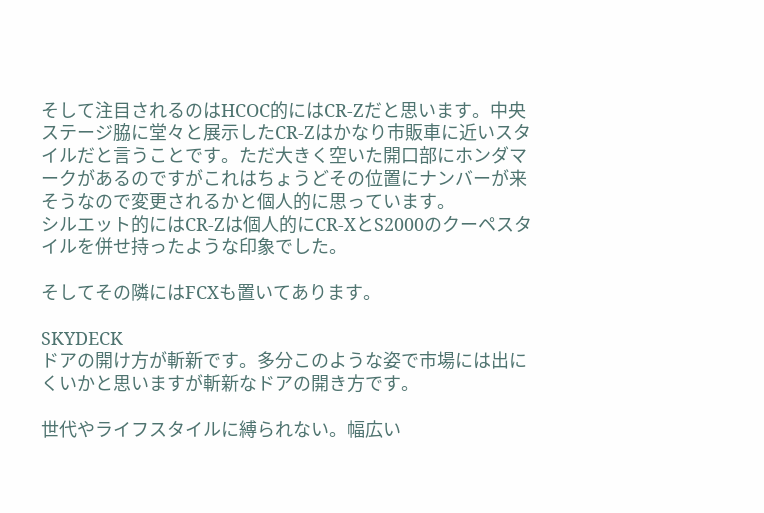そして注目されるのはHCOC的にはCR-Zだと思います。中央ステージ脇に堂々と展示したCR-Zはかなり市販車に近いスタイルだと言うことです。ただ大きく空いた開口部にホンダマークがあるのですがこれはちょうどその位置にナンバーが来そうなので変更されるかと個人的に思っています。
シルエット的にはCR-Zは個人的にCR-XとS2000のクーペスタイルを併せ持ったような印象でした。

そしてその隣にはFCXも置いてあります。

SKYDECK
ドアの開け方が斬新です。多分このような姿で市場には出にくいかと思いますが斬新なドアの開き方です。

世代やライフスタイルに縛られない。幅広い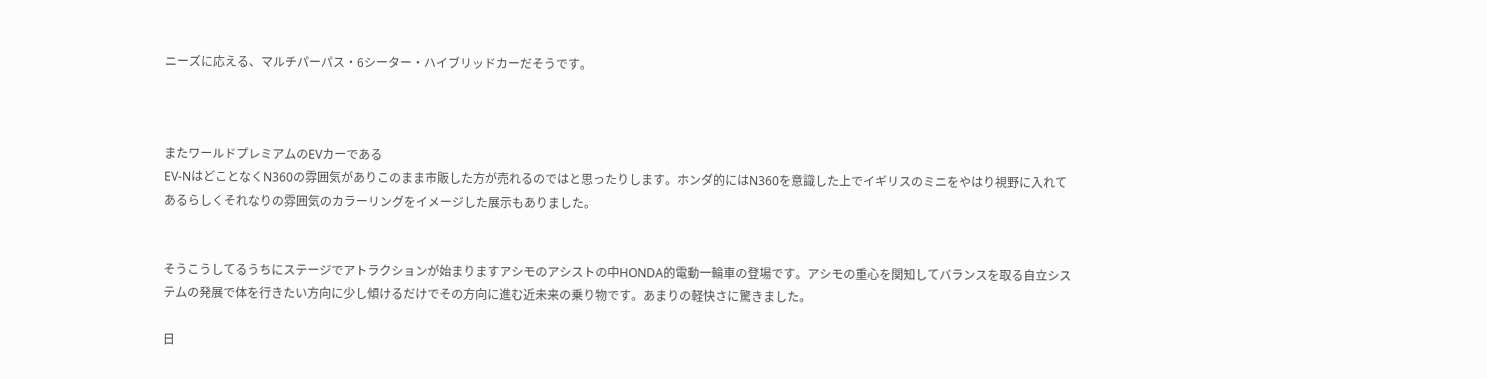ニーズに応える、マルチパーパス・6シーター・ハイブリッドカーだそうです。



またワールドプレミアムのEVカーである
EV-NはどことなくN360の雰囲気がありこのまま市販した方が売れるのではと思ったりします。ホンダ的にはN360を意識した上でイギリスのミニをやはり視野に入れてあるらしくそれなりの雰囲気のカラーリングをイメージした展示もありました。


そうこうしてるうちにステージでアトラクションが始まりますアシモのアシストの中HONDA的電動一輪車の登場です。アシモの重心を関知してバランスを取る自立システムの発展で体を行きたい方向に少し傾けるだけでその方向に進む近未来の乗り物です。あまりの軽快さに驚きました。

日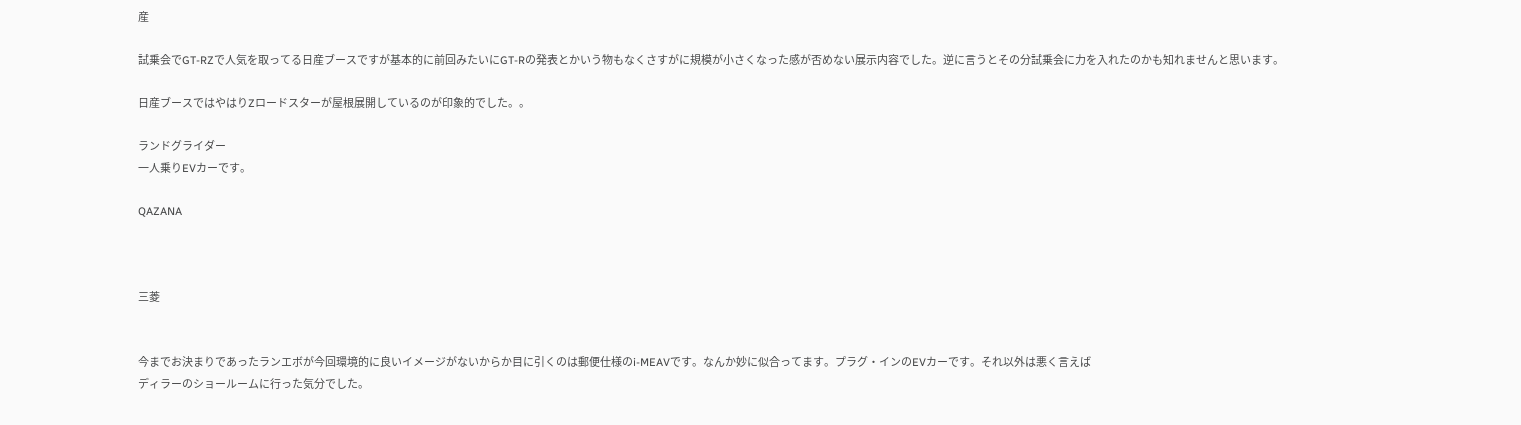産

試乗会でGT-RZで人気を取ってる日産ブースですが基本的に前回みたいにGT-Rの発表とかいう物もなくさすがに規模が小さくなった感が否めない展示内容でした。逆に言うとその分試乗会に力を入れたのかも知れませんと思います。

日産ブースではやはりZロードスターが屋根展開しているのが印象的でした。。

ランドグライダー
一人乗りEVカーです。

QAZANA



三菱


今までお決まりであったランエボが今回環境的に良いイメージがないからか目に引くのは郵便仕様のi-MEAVです。なんか妙に似合ってます。プラグ・インのEVカーです。それ以外は悪く言えば
ディラーのショールームに行った気分でした。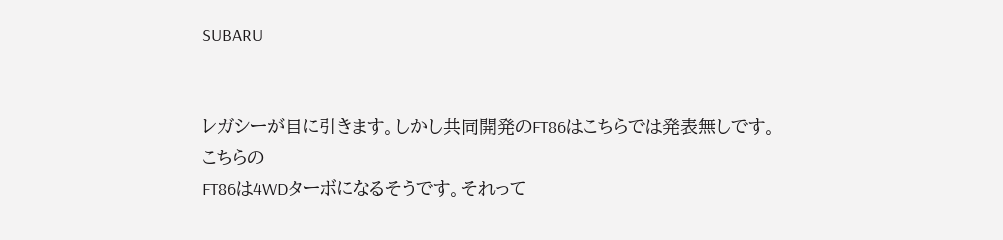SUBARU


レガシーが目に引きます。しかし共同開発のFT86はこちらでは発表無しです。
こちらの
FT86は4WDターボになるそうです。それって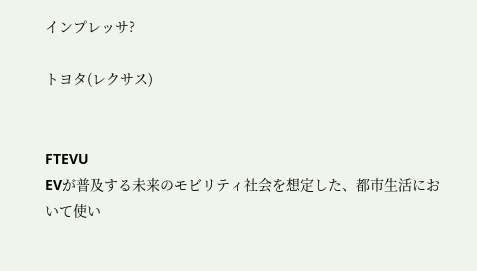インプレッサ?

トヨタ(レクサス)


FTEVU
EVが普及する未来のモビリティ社会を想定した、都市生活において使い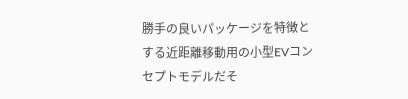勝手の良いパッケージを特徴とする近距離移動用の小型EVコンセプトモデルだそ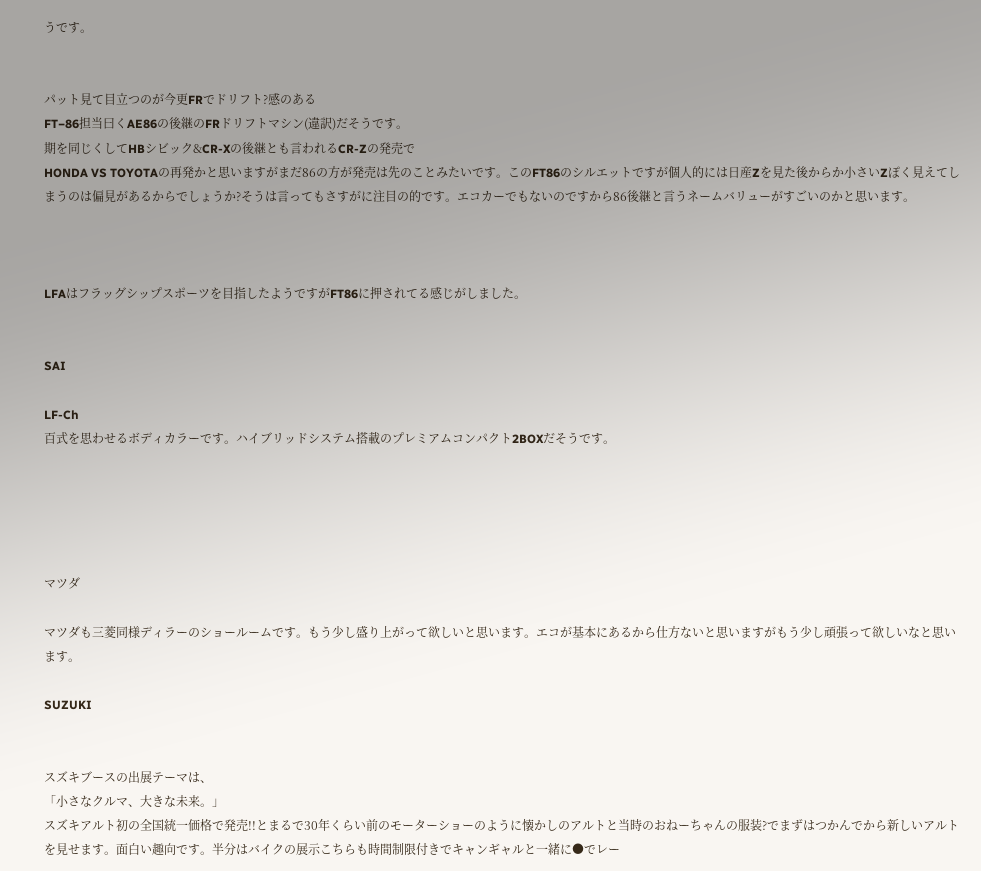うです。


パット見て目立つのが今更FRでドリフト?感のある
FT−86担当曰くAE86の後継のFRドリフトマシン(違訳)だそうです。
期を同じくしてHBシビック&CR-Xの後継とも言われるCR-Zの発売で
HONDA VS TOYOTAの再発かと思いますがまだ86の方が発売は先のことみたいです。このFT86のシルエットですが個人的には日産Zを見た後からか小さいZぽく見えてしまうのは偏見があるからでしょうか?そうは言ってもさすがに注目の的です。エコカーでもないのですから86後継と言うネームバリューがすごいのかと思います。



LFAはフラッグシップスポーツを目指したようですがFT86に押されてる感じがしました。


SAI

LF-Ch
百式を思わせるボディカラーです。ハイブリッドシステム搭載のプレミアムコンパクト2BOXだそうです。





マツダ

マツダも三菱同様ディラーのショールームです。もう少し盛り上がって欲しいと思います。エコが基本にあるから仕方ないと思いますがもう少し頑張って欲しいなと思います。

SUZUKI


スズキブースの出展テーマは、
「小さなクルマ、大きな未来。」
スズキアルト初の全国統一価格で発売!!とまるで30年くらい前のモーターショーのように懐かしのアルトと当時のおねーちゃんの服装?でまずはつかんでから新しいアルトを見せます。面白い趣向です。半分はバイクの展示こちらも時間制限付きでキャンギャルと一緒に●でレー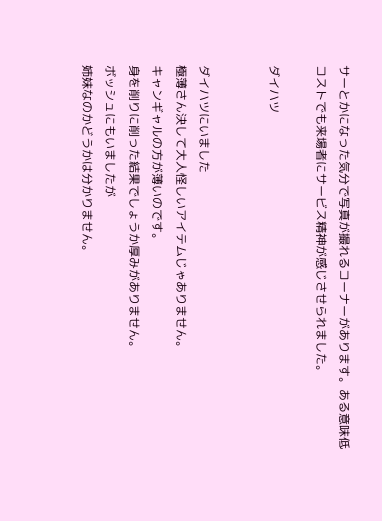サーとかになった気分で写真が撮れるコーナーがあります。ある意味低コストでも来場者にサービス精神が感じさせられました。

ダイハツ


ダイハツにいました
極薄さん決して大人怪しいアイテムじゃありません。
キャンギャルの方が薄いのです。
身を削りに削った結果でしょうか厚みがありません。
ボッシュにもいましたが
姉妹なのかどうかは分かりません。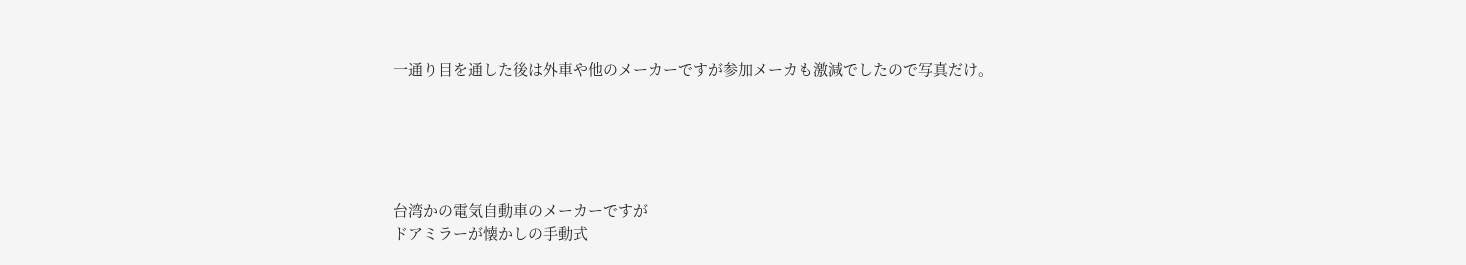一通り目を通した後は外車や他のメーカーですが参加メーカも激減でしたので写真だけ。





台湾かの電気自動車のメーカーですが
ドアミラーが懐かしの手動式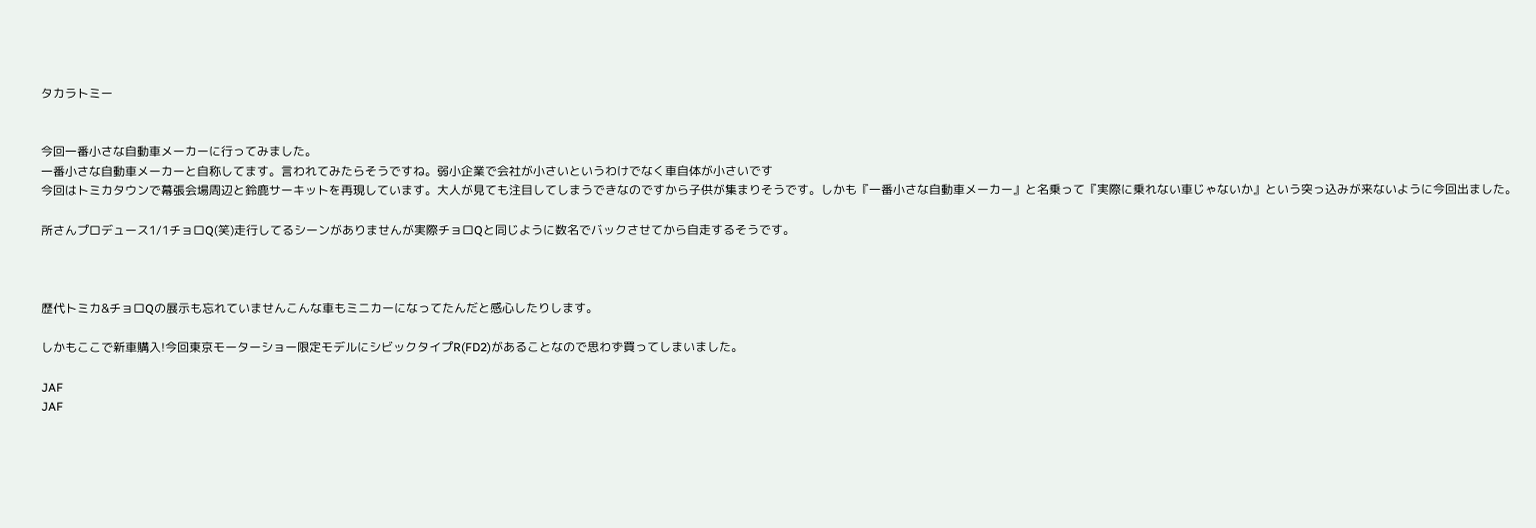タカラトミー


今回一番小さな自動車メーカーに行ってみました。
一番小さな自動車メーカーと自称してます。言われてみたらそうですね。弱小企業で会社が小さいというわけでなく車自体が小さいです
今回はトミカタウンで幕張会場周辺と鈴鹿サーキットを再現しています。大人が見ても注目してしまうできなのですから子供が集まりそうです。しかも『一番小さな自動車メーカー』と名乗って『実際に乗れない車じゃないか』という突っ込みが来ないように今回出ました。

所さんプロデュース1/1チョロQ(笑)走行してるシーンがありませんが実際チョロQと同じように数名でバックさせてから自走するそうです。



歴代トミカ&チョロQの展示も忘れていませんこんな車もミニカーになってたんだと感心したりします。

しかもここで新車購入!今回東京モーターショー限定モデルにシビックタイプR(FD2)があることなので思わず買ってしまいました。

JAF
JAF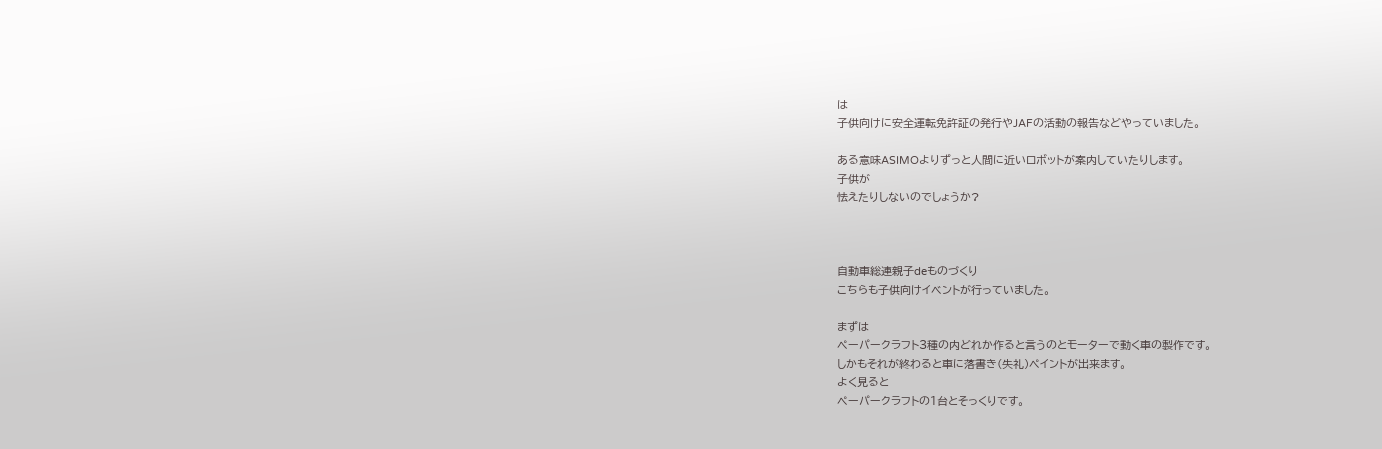は
子供向けに安全運転免許証の発行やJAFの活動の報告などやっていました。

ある意味ASIMOよりずっと人間に近いロボットが案内していたりします。
子供が
怯えたりしないのでしょうか?



自動車総連親子deものづくり
こちらも子供向けイベントが行っていました。

まずは
ペーパークラフト3種の内どれか作ると言うのとモーターで動く車の製作です。
しかもそれが終わると車に落書き(失礼)ペイントが出来ます。
よく見ると
ペーパークラフトの1台とそっくりです。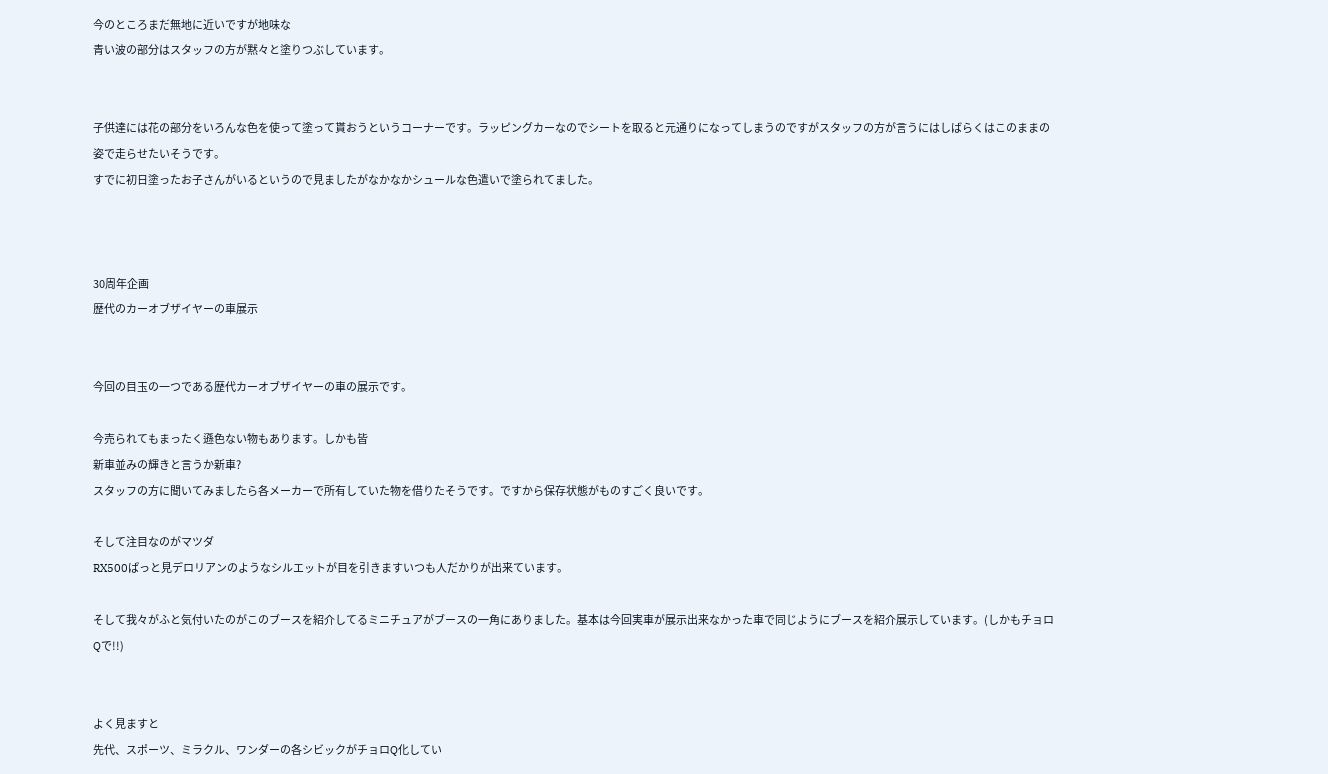今のところまだ無地に近いですが地味な
青い波の部分はスタッフの方が黙々と塗りつぶしています。


子供達には花の部分をいろんな色を使って塗って貰おうというコーナーです。ラッピングカーなのでシートを取ると元通りになってしまうのですがスタッフの方が言うにはしばらくはこのままの姿で走らせたいそうです。
すでに初日塗ったお子さんがいるというので見ましたがなかなかシュールな色遣いで塗られてました。



30周年企画
歴代のカーオブザイヤーの車展示


今回の目玉の一つである歴代カーオブザイヤーの車の展示です。

今売られてもまったく遜色ない物もあります。しかも皆
新車並みの輝きと言うか新車?
スタッフの方に聞いてみましたら各メーカーで所有していた物を借りたそうです。ですから保存状態がものすごく良いです。

そして注目なのがマツダ
RX500ぱっと見デロリアンのようなシルエットが目を引きますいつも人だかりが出来ています。

そして我々がふと気付いたのがこのブースを紹介してるミニチュアがブースの一角にありました。基本は今回実車が展示出来なかった車で同じようにブースを紹介展示しています。(しかもチョロQで!!)


よく見ますと
先代、スポーツ、ミラクル、ワンダーの各シビックがチョロQ化してい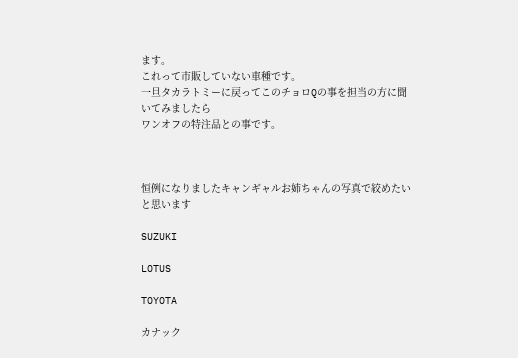ます。
これって市販していない車種です。
一旦タカラトミーに戻ってこのチョロQの事を担当の方に聞いてみましたら
ワンオフの特注品との事です。



恒例になりましたキャンギャルお姉ちゃんの写真で絞めたいと思います

SUZUKI

LOTUS

TOYOTA

カナック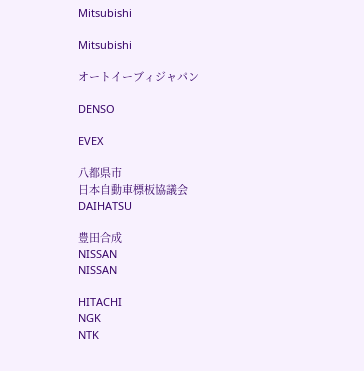Mitsubishi

Mitsubishi

オートイーブィジャパン

DENSO

EVEX

八都県市
日本自動車標板協議会
DAIHATSU

豊田合成
NISSAN
NISSAN

HITACHI
NGK
NTK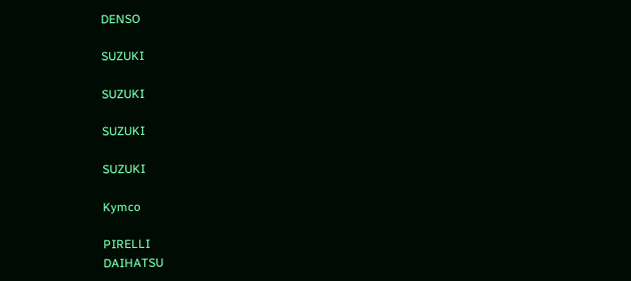DENSO

SUZUKI

SUZUKI

SUZUKI

SUZUKI

Kymco

PIRELLI
DAIHATSU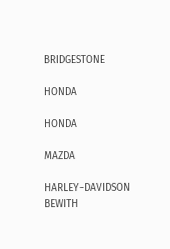BRIDGESTONE

HONDA

HONDA

MAZDA

HARLEY−DAVIDSON
BEWITH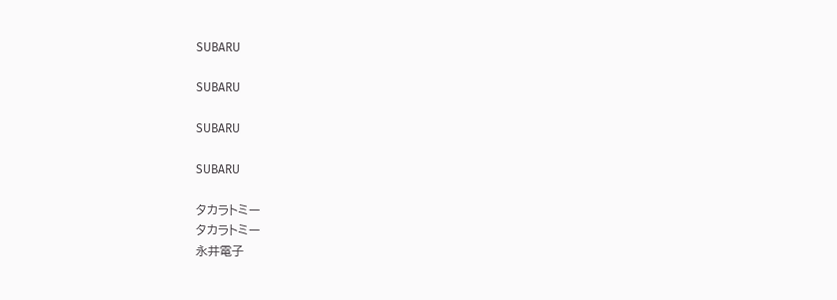SUBARU

SUBARU

SUBARU

SUBARU

タカラトミー
タカラトミー
永井電子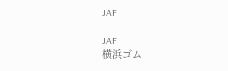JAF

JAF
横浜ゴム